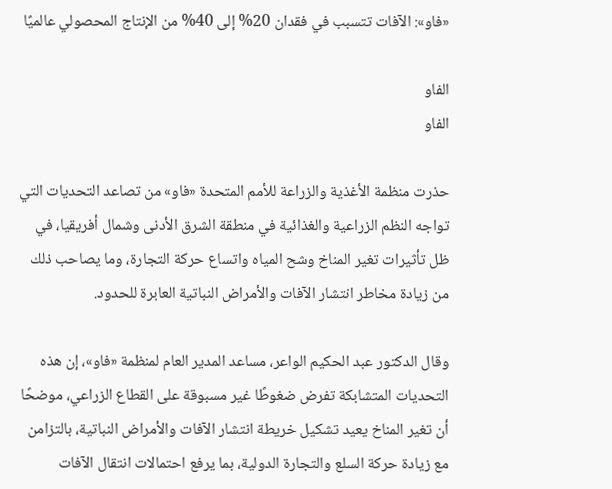«فاو»: الآفات تتسبب في فقدان 20% إلى 40% من الإنتاج المحصولي عالميًا

الفاو
الفاو

حذرت منظمة الأغذية والزراعة للأمم المتحدة «فاو» من تصاعد التحديات التي تواجه النظم الزراعية والغذائية في منطقة الشرق الأدنى وشمال أفريقيا، في ظل تأثيرات تغير المناخ وشح المياه واتساع حركة التجارة، وما يصاحب ذلك من زيادة مخاطر انتشار الآفات والأمراض النباتية العابرة للحدود.

وقال الدكتور عبد الحكيم الواعر، مساعد المدير العام لمنظمة «فاو»، إن هذه التحديات المتشابكة تفرض ضغوطًا غير مسبوقة على القطاع الزراعي، موضحًا أن تغير المناخ يعيد تشكيل خريطة انتشار الآفات والأمراض النباتية، بالتزامن مع زيادة حركة السلع والتجارة الدولية، بما يرفع احتمالات انتقال الآفات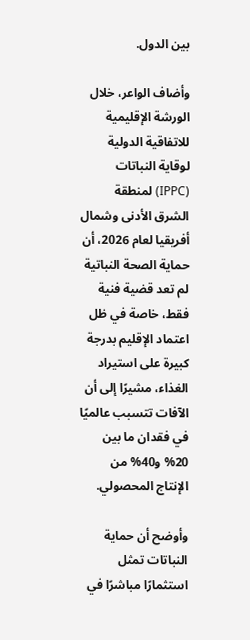بين الدول.

وأضاف الواعر، خلال الورشة الإقليمية للاتفاقية الدولية لوقاية النباتات (IPPC) لمنطقة الشرق الأدنى وشمال أفريقيا لعام 2026، أن حماية الصحة النباتية لم تعد قضية فنية فقط، خاصة في ظل اعتماد الإقليم بدرجة كبيرة على استيراد الغذاء، مشيرًا إلى أن الآفات تتسبب عالميًا في فقدان ما بين 20% و40% من الإنتاج المحصولي.

وأوضح أن حماية النباتات تمثل استثمارًا مباشرًا في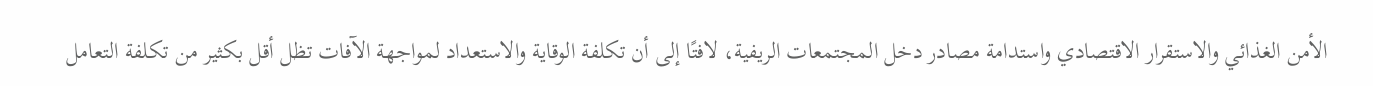الأمن الغذائي والاستقرار الاقتصادي واستدامة مصادر دخل المجتمعات الريفية، لافتًا إلى أن تكلفة الوقاية والاستعداد لمواجهة الآفات تظل أقل بكثير من تكلفة التعامل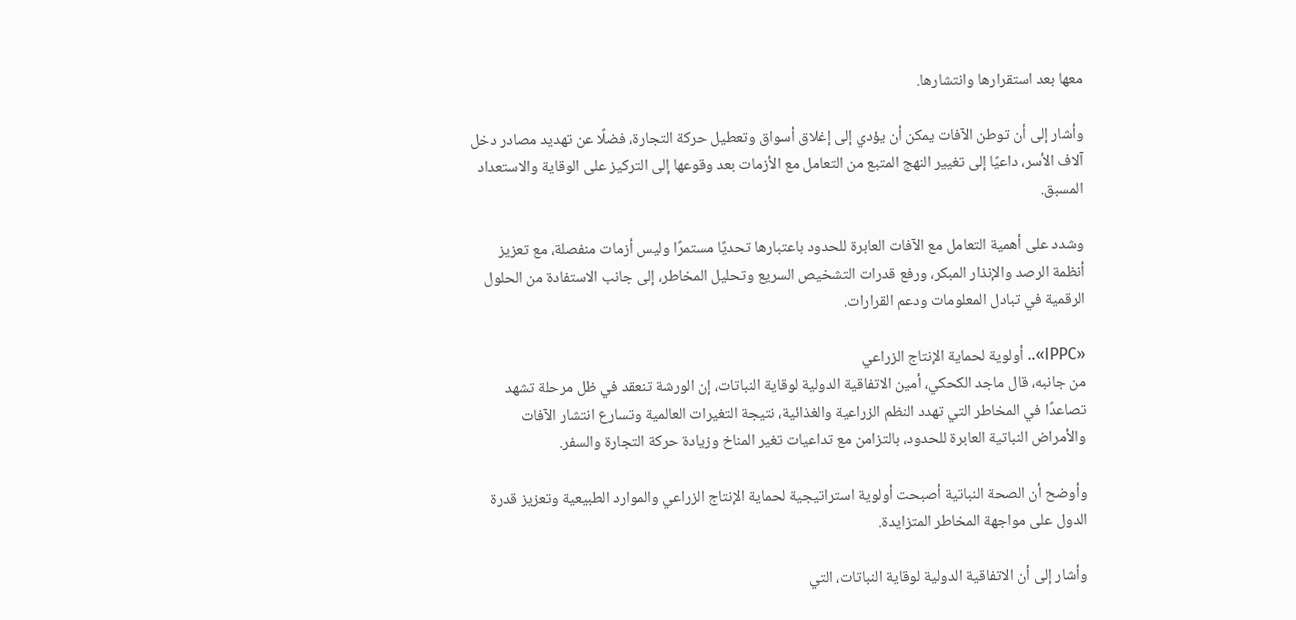معها بعد استقرارها وانتشارها.

وأشار إلى أن توطن الآفات يمكن أن يؤدي إلى إغلاق أسواق وتعطيل حركة التجارة، فضلًا عن تهديد مصادر دخل آلاف الأسر، داعيًا إلى تغيير النهج المتبع من التعامل مع الأزمات بعد وقوعها إلى التركيز على الوقاية والاستعداد المسبق.

وشدد على أهمية التعامل مع الآفات العابرة للحدود باعتبارها تحديًا مستمرًا وليس أزمات منفصلة، مع تعزيز أنظمة الرصد والإنذار المبكر، ورفع قدرات التشخيص السريع وتحليل المخاطر، إلى جانب الاستفادة من الحلول الرقمية في تبادل المعلومات ودعم القرارات.

«IPPC».. أولوية لحماية الإنتاج الزراعي
من جانبه، قال ماجد الكحكي، أمين الاتفاقية الدولية لوقاية النباتات، إن الورشة تنعقد في ظل مرحلة تشهد تصاعدًا في المخاطر التي تهدد النظم الزراعية والغذائية، نتيجة التغيرات العالمية وتسارع انتشار الآفات والأمراض النباتية العابرة للحدود، بالتزامن مع تداعيات تغير المناخ وزيادة حركة التجارة والسفر.

وأوضح أن الصحة النباتية أصبحت أولوية استراتيجية لحماية الإنتاج الزراعي والموارد الطبيعية وتعزيز قدرة الدول على مواجهة المخاطر المتزايدة.

وأشار إلى أن الاتفاقية الدولية لوقاية النباتات، التي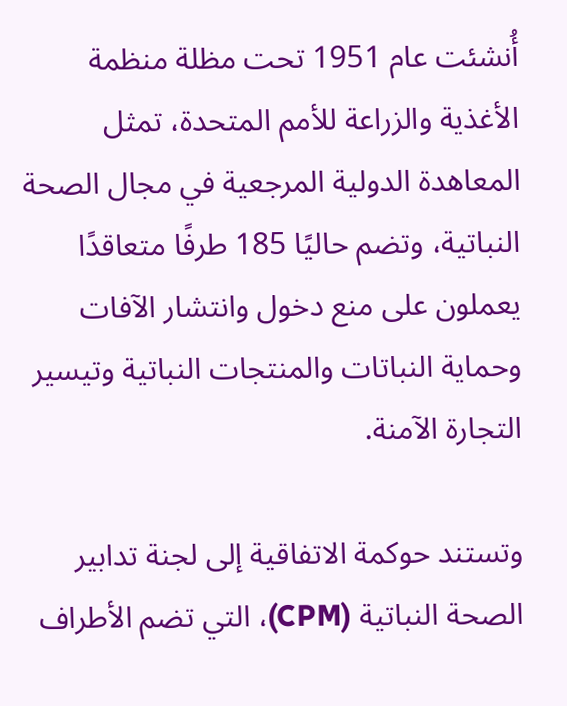أُنشئت عام 1951 تحت مظلة منظمة الأغذية والزراعة للأمم المتحدة، تمثل المعاهدة الدولية المرجعية في مجال الصحة النباتية، وتضم حاليًا 185 طرفًا متعاقدًا يعملون على منع دخول وانتشار الآفات وحماية النباتات والمنتجات النباتية وتيسير التجارة الآمنة.

وتستند حوكمة الاتفاقية إلى لجنة تدابير الصحة النباتية (CPM)، التي تضم الأطراف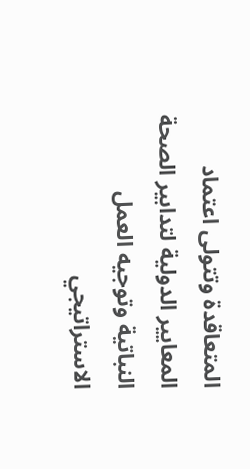المتعاقدة وتتولى اعتماد المعايير الدولية لتدابير الصحة النباتية وتوجيه العمل الاستراتيجي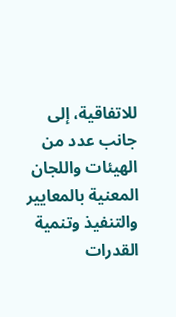للاتفاقية، إلى جانب عدد من الهيئات واللجان المعنية بالمعايير والتنفيذ وتنمية القدرات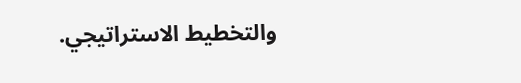والتخطيط الاستراتيجي.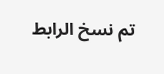تم نسخ الرابط